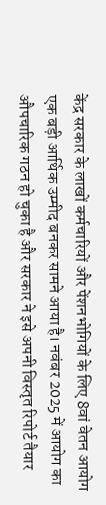केंद्र सरकार के लाखों कर्मचारियों और पेंशनभोगियों के लिए 8वां वेतन आयोग एक बड़ी आर्थिक उम्मीद बनकर सामने आया है। नवंबर 2025 में आयोग का औपचारिक गठन हो चुका है और सरकार ने इसे अपनी विस्तृत रिपोर्ट तैयार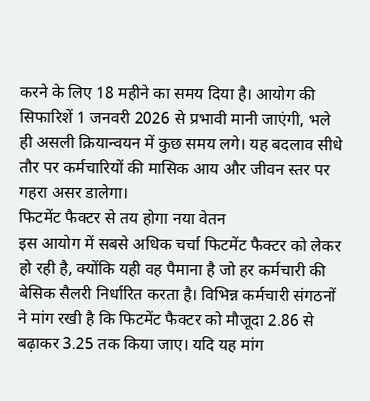करने के लिए 18 महीने का समय दिया है। आयोग की सिफारिशें 1 जनवरी 2026 से प्रभावी मानी जाएंगी, भले ही असली क्रियान्वयन में कुछ समय लगे। यह बदलाव सीधे तौर पर कर्मचारियों की मासिक आय और जीवन स्तर पर गहरा असर डालेगा।
फिटमेंट फैक्टर से तय होगा नया वेतन
इस आयोग में सबसे अधिक चर्चा फिटमेंट फैक्टर को लेकर हो रही है, क्योंकि यही वह पैमाना है जो हर कर्मचारी की बेसिक सैलरी निर्धारित करता है। विभिन्न कर्मचारी संगठनों ने मांग रखी है कि फिटमेंट फैक्टर को मौजूदा 2.86 से बढ़ाकर 3.25 तक किया जाए। यदि यह मांग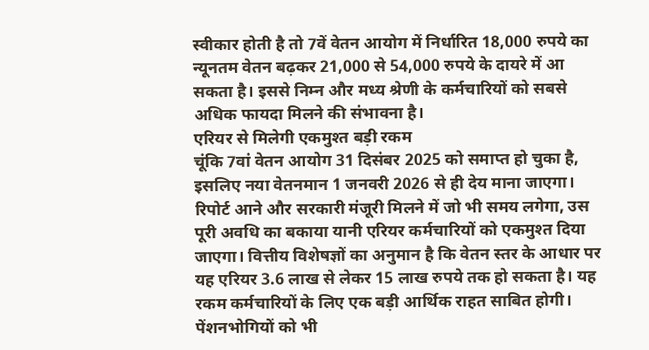स्वीकार होती है तो 7वें वेतन आयोग में निर्धारित 18,000 रुपये का न्यूनतम वेतन बढ़कर 21,000 से 54,000 रुपये के दायरे में आ सकता है। इससे निम्न और मध्य श्रेणी के कर्मचारियों को सबसे अधिक फायदा मिलने की संभावना है।
एरियर से मिलेगी एकमुश्त बड़ी रकम
चूंकि 7वां वेतन आयोग 31 दिसंबर 2025 को समाप्त हो चुका है, इसलिए नया वेतनमान 1 जनवरी 2026 से ही देय माना जाएगा। रिपोर्ट आने और सरकारी मंजूरी मिलने में जो भी समय लगेगा, उस पूरी अवधि का बकाया यानी एरियर कर्मचारियों को एकमुश्त दिया जाएगा। वित्तीय विशेषज्ञों का अनुमान है कि वेतन स्तर के आधार पर यह एरियर 3.6 लाख से लेकर 15 लाख रुपये तक हो सकता है। यह रकम कर्मचारियों के लिए एक बड़ी आर्थिक राहत साबित होगी।
पेंशनभोगियों को भी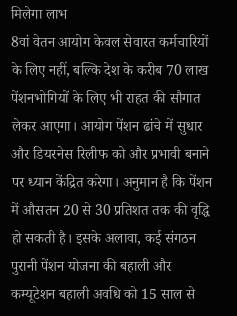मिलेगा लाभ
8वां वेतन आयोग केवल सेवारत कर्मचारियों के लिए नहीं, बल्कि देश के करीब 70 लाख पेंशनभोगियों के लिए भी राहत की सौगात लेकर आएगा। आयोग पेंशन ढांचे में सुधार और डियरनेस रिलीफ को और प्रभावी बनाने पर ध्यान केंद्रित करेगा। अनुमान है कि पेंशन में औसतन 20 से 30 प्रतिशत तक की वृद्धि हो सकती है। इसके अलावा, कई संगठन पुरानी पेंशन योजना की बहाली और कम्यूटेशन बहाली अवधि को 15 साल से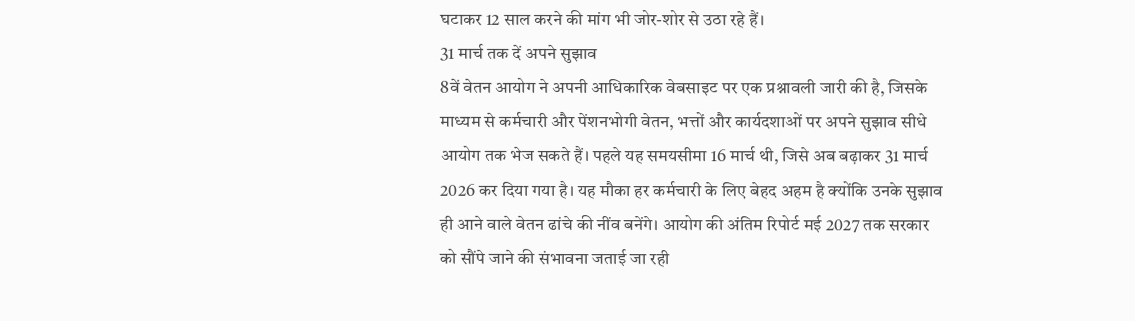घटाकर 12 साल करने की मांग भी जोर-शोर से उठा रहे हैं।
31 मार्च तक दें अपने सुझाव
8वें वेतन आयोग ने अपनी आधिकारिक वेबसाइट पर एक प्रश्नावली जारी की है, जिसके माध्यम से कर्मचारी और पेंशनभोगी वेतन, भत्तों और कार्यदशाओं पर अपने सुझाव सीधे आयोग तक भेज सकते हैं। पहले यह समयसीमा 16 मार्च थी, जिसे अब बढ़ाकर 31 मार्च 2026 कर दिया गया है। यह मौका हर कर्मचारी के लिए बेहद अहम है क्योंकि उनके सुझाव ही आने वाले वेतन ढांचे की नींव बनेंगे। आयोग की अंतिम रिपोर्ट मई 2027 तक सरकार को सौंपे जाने की संभावना जताई जा रही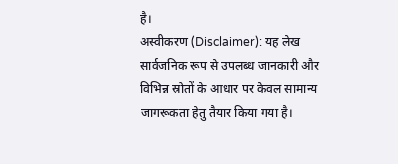है।
अस्वीकरण (Disclaimer): यह लेख सार्वजनिक रूप से उपलब्ध जानकारी और विभिन्न स्रोतों के आधार पर केवल सामान्य जागरूकता हेतु तैयार किया गया है।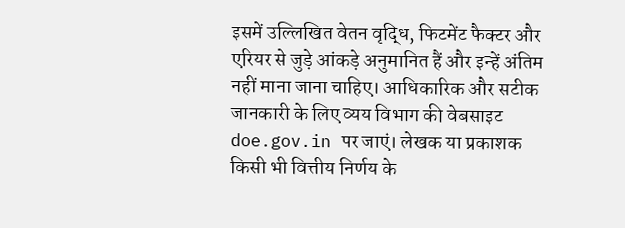इसमें उल्लिखित वेतन वृद्धि, फिटमेंट फैक्टर और एरियर से जुड़े आंकड़े अनुमानित हैं और इन्हें अंतिम नहीं माना जाना चाहिए। आधिकारिक और सटीक जानकारी के लिए व्यय विभाग की वेबसाइट doe.gov.in पर जाएं। लेखक या प्रकाशक किसी भी वित्तीय निर्णय के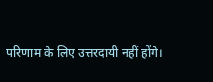परिणाम के लिए उत्तरदायी नहीं होंगे।